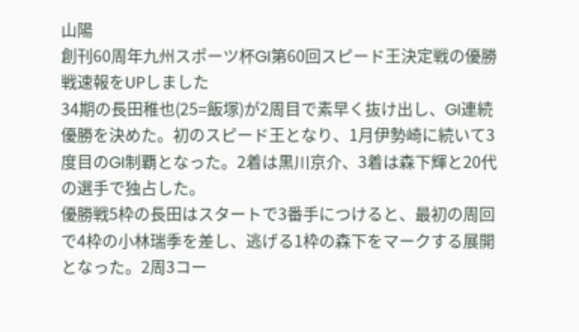山陽
創刊60周年九州スポーツ杯GI第60回スピード王決定戦の優勝戦速報をUPしました
34期の長田稚也(25=飯塚)が2周目で素早く抜け出し、GI連続優勝を決めた。初のスピード王となり、1月伊勢崎に続いて3度目のGI制覇となった。2着は黒川京介、3着は森下輝と20代の選手で独占した。
優勝戦5枠の長田はスタートで3番手につけると、最初の周回で4枠の小林瑞季を差し、逃げる1枠の森下をマークする展開となった。2周3コー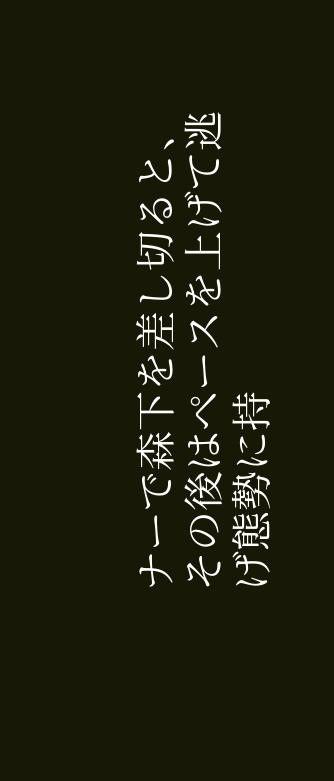ナーで森下を差し切ると、その後はペースを上げて逃げ態勢に持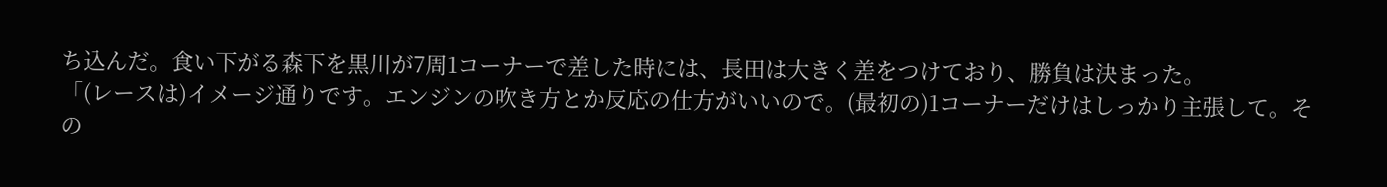ち込んだ。食い下がる森下を黒川が7周1コーナーで差した時には、長田は大きく差をつけており、勝負は決まった。
「(レースは)イメージ通りです。エンジンの吹き方とか反応の仕方がいいので。(最初の)1コーナーだけはしっかり主張して。その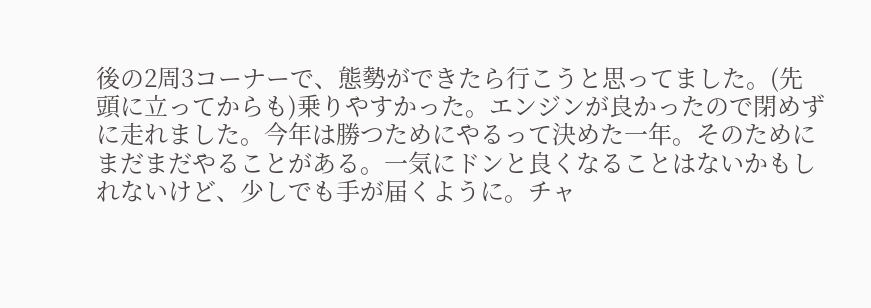後の2周3コーナーで、態勢ができたら行こうと思ってました。(先頭に立ってからも)乗りやすかった。エンジンが良かったので閉めずに走れました。今年は勝つためにやるって決めた一年。そのためにまだまだやることがある。一気にドンと良くなることはないかもしれないけど、少しでも手が届くように。チャ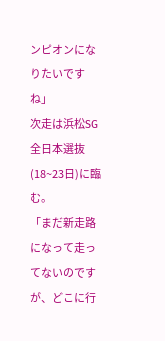ンピオンになりたいですね」
次走は浜松SG全日本選抜(18~23日)に臨む。
「まだ新走路になって走ってないのですが、どこに行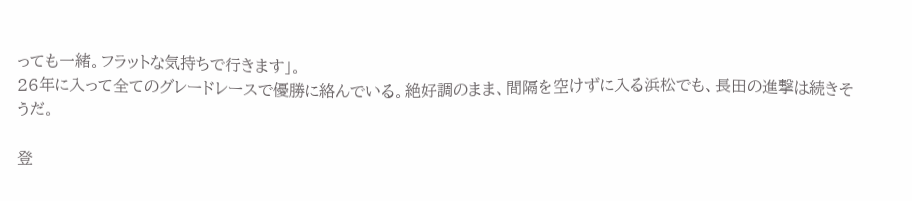っても一緒。フラットな気持ちで行きます」。
26年に入って全てのグレードレースで優勝に絡んでいる。絶好調のまま、間隔を空けずに入る浜松でも、長田の進撃は続きそうだ。

登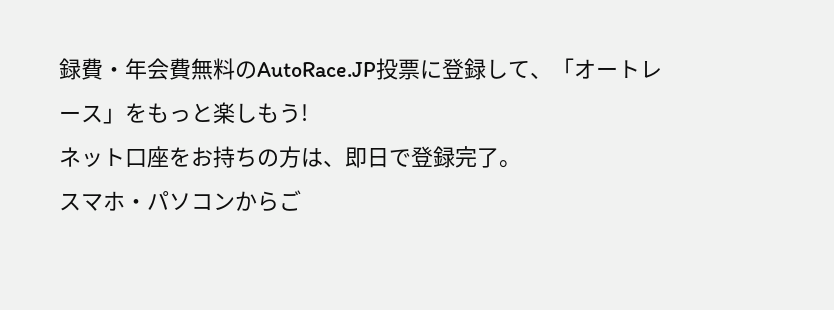録費・年会費無料のAutoRace.JP投票に登録して、「オートレース」をもっと楽しもう!
ネット口座をお持ちの方は、即日で登録完了。
スマホ・パソコンからご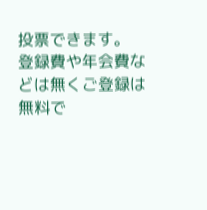投票できます。
登録費や年会費などは無くご登録は無料で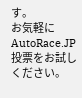す。
お気軽にAutoRace.JP投票をお試しください。